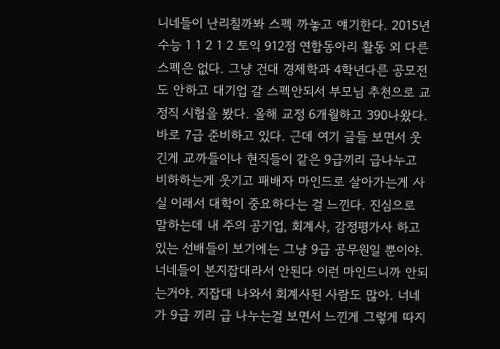니네들이 난리칠까봐 스펙 까놓고 얘기한다. 2015년 수능 1 1 2 1 2 토익 912점 연합동아리 활동 외 다른 스펙은 없다. 그냥 건대 경제학과 4학년다른 공모전도 안하고 대기업 갈 스펙안되서 부모님 추천으로 교정직 시험을 봤다. 올해 교정 6개월하고 390나왔다. 바로 7급 준비하고 있다. 근데 여기 글들 보면서 웃긴게 교까들이나 현직들이 같은 9급끼리 급나누고 비하하는게 웃기고 패배자 마인드로 살아가는게 사실 이래서 대학이 중요하다는 걸 느낀다. 진심으로 말하는데 내 주의 공기업, 회계사, 감정평가사 하고 있는 선배들이 보기에는 그냥 9급 공무원일 뿐이야. 너네들이 본지잡대라서 안된다 이런 마인드니까 안되는거야. 지잡대 나와서 회계사된 사람도 많아. 너네가 9급 끼리 급 나누는걸 보면서 느낀게 그렇게 따지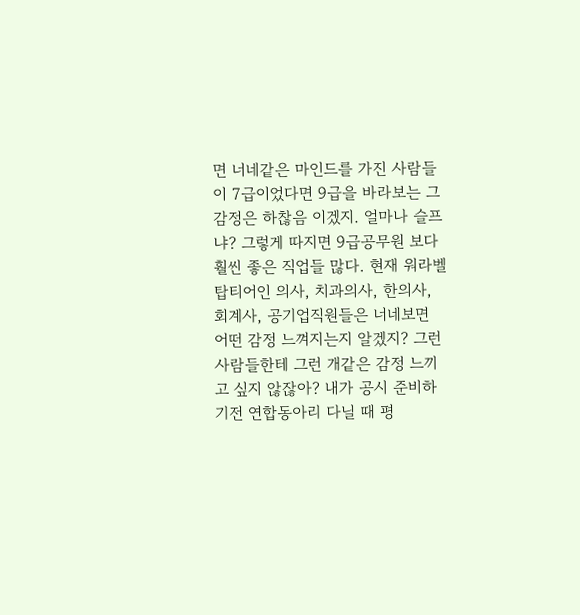면 너네같은 마인드를 가진 사람들이 7급이었다면 9급을 바라보는 그 감정은 하찮음 이겠지. 얼마나 슬프냐? 그렇게 따지면 9급공무원 보다 훨씬 좋은 직업들 많다. 현재 워라벨 탑티어인 의사, 치과의사, 한의사, 회계사, 공기업직원들은 너네보면 어떤 감정 느껴지는지 알겠지? 그런 사람들한테 그런 개같은 감정 느끼고 싶지 않잖아? 내가 공시 준비하기전 연합동아리 다닐 때 평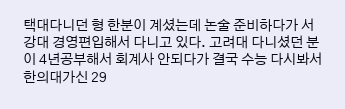택대다니던 형 한분이 계셨는데 논술 준비하다가 서강대 경영편입해서 다니고 있다. 고려대 다니셨던 분이 4년공부해서 회계사 안되다가 결국 수능 다시봐서 한의대가신 29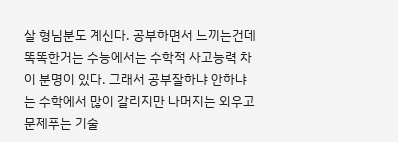살 형님분도 계신다. 공부하면서 느끼는건데 똑똑한거는 수능에서는 수학적 사고능력 차이 분명이 있다. 그래서 공부잘하냐 안하냐는 수학에서 많이 갈리지만 나머지는 외우고 문제푸는 기술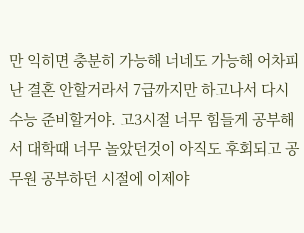만 익히면 충분히 가능해 너네도 가능해 어차피 난 결혼 안할거라서 7급까지만 하고나서 다시 수능 준비할거야. 고3시절 너무 힘들게 공부해서 대학때 너무 놀았던것이 아직도 후회되고 공무원 공부하던 시절에 이제야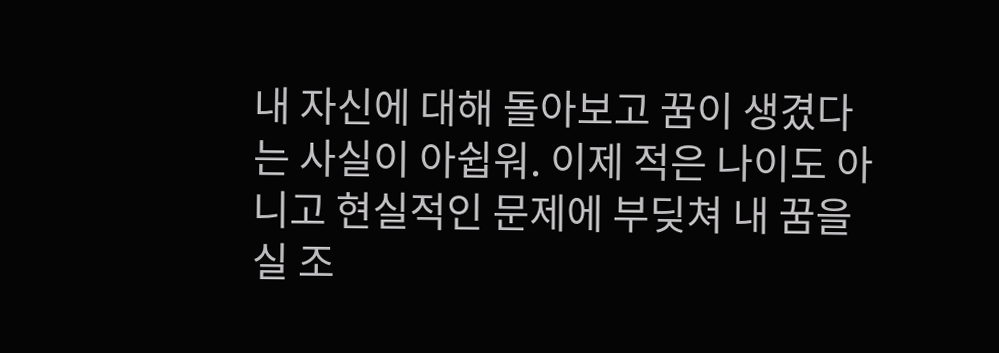내 자신에 대해 돌아보고 꿈이 생겼다는 사실이 아쉽워. 이제 적은 나이도 아니고 현실적인 문제에 부딪쳐 내 꿈을실 조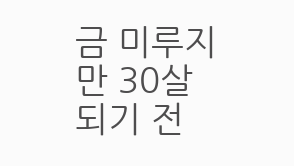금 미루지만 30살 되기 전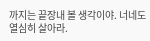까지는 끝장내 볼 생각이야. 너네도 열심히 살아라.